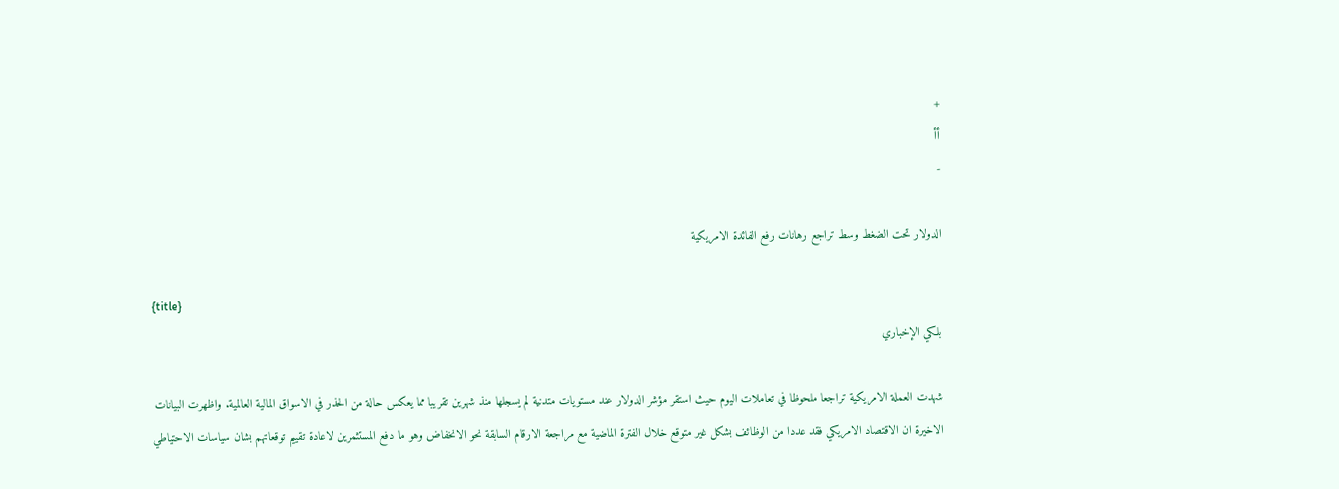+
أأ
-

الدولار تحت الضغط وسط تراجع رهانات رفع الفائدة الامريكية

{title}
بلكي الإخباري

شهدت العملة الامريكية تراجعا ملحوظا في تعاملات اليوم حيث استقر مؤشر الدولار عند مستويات متدنية لم يسجلها منذ شهرين تقريبا مما يعكس حالة من الحذر في الاسواق المالية العالمية. واظهرت البيانات الاخيرة ان الاقتصاد الامريكي فقد عددا من الوظائف بشكل غير متوقع خلال الفترة الماضية مع مراجعة الارقام السابقة نحو الانخفاض وهو ما دفع المستثمرين لاعادة تقييم توقعاتهم بشان سياسات الاحتياطي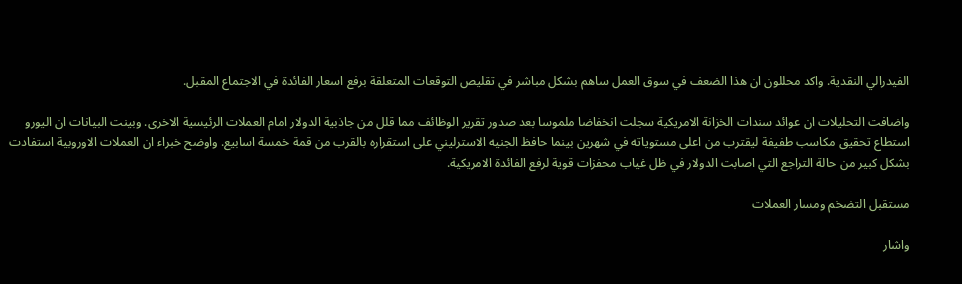الفيدرالي النقدية. واكد محللون ان هذا الضعف في سوق العمل ساهم بشكل مباشر في تقليص التوقعات المتعلقة برفع اسعار الفائدة في الاجتماع المقبل.

واضافت التحليلات ان عوائد سندات الخزانة الامريكية سجلت انخفاضا ملموسا بعد صدور تقرير الوظائف مما قلل من جاذبية الدولار امام العملات الرئيسية الاخرى. وبينت البيانات ان اليورو استطاع تحقيق مكاسب طفيفة ليقترب من اعلى مستوياته في شهرين بينما حافظ الجنيه الاسترليني على استقراره بالقرب من قمة خمسة اسابيع. واوضح خبراء ان العملات الاوروبية استفادت بشكل كبير من حالة التراجع التي اصابت الدولار في ظل غياب محفزات قوية لرفع الفائدة الامريكية.

مستقبل التضخم ومسار العملات

واشار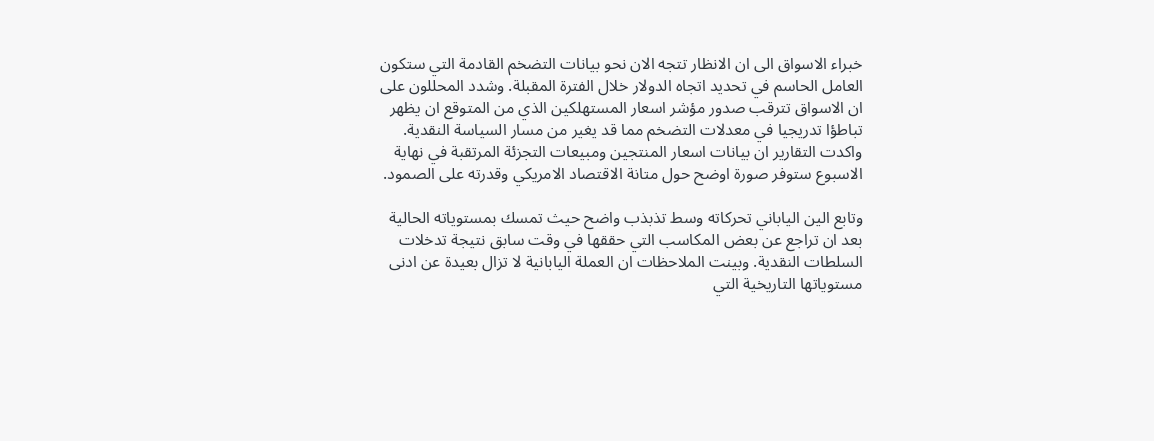خبراء الاسواق الى ان الانظار تتجه الان نحو بيانات التضخم القادمة التي ستكون العامل الحاسم في تحديد اتجاه الدولار خلال الفترة المقبلة. وشدد المحللون على ان الاسواق تترقب صدور مؤشر اسعار المستهلكين الذي من المتوقع ان يظهر تباطؤا تدريجيا في معدلات التضخم مما قد يغير من مسار السياسة النقدية. واكدت التقارير ان بيانات اسعار المنتجين ومبيعات التجزئة المرتقبة في نهاية الاسبوع ستوفر صورة اوضح حول متانة الاقتصاد الامريكي وقدرته على الصمود.

وتابع الين الياباني تحركاته وسط تذبذب واضح حيث تمسك بمستوياته الحالية بعد ان تراجع عن بعض المكاسب التي حققها في وقت سابق نتيجة تدخلات السلطات النقدية. وبينت الملاحظات ان العملة اليابانية لا تزال بعيدة عن ادنى مستوياتها التاريخية التي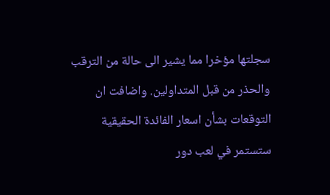سجلتها مؤخرا مما يشير الى حالة من الترقب والحذر من قبل المتداولين. واضافت ان التوقعات بشأن اسعار الفائدة الحقيقية ستستمر في لعب دور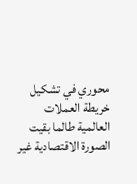محوري في تشكيل خريطة العملات العالمية طالما بقيت الصورة الاقتصادية غير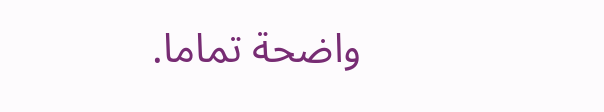واضحة تماما.